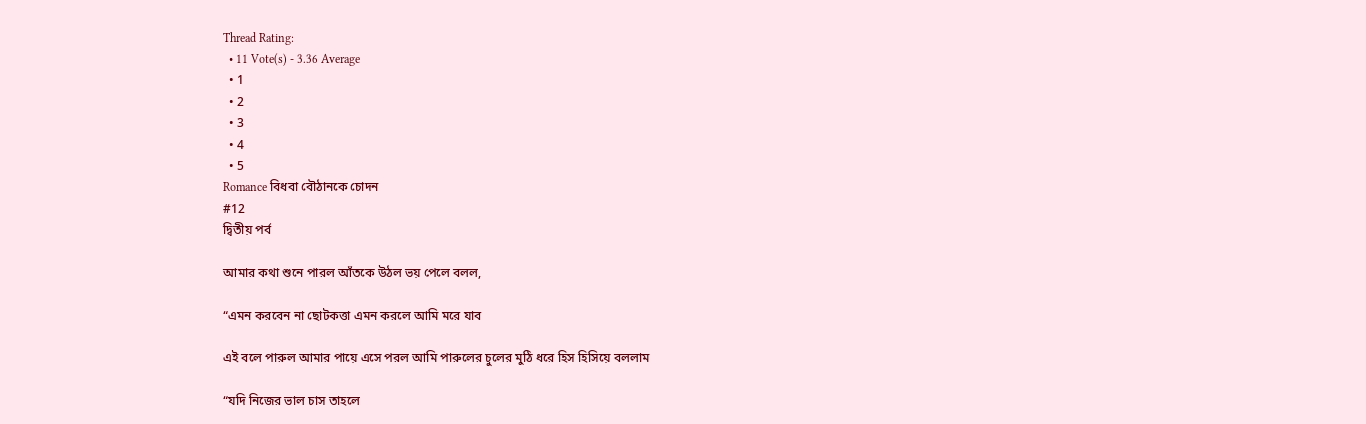Thread Rating:
  • 11 Vote(s) - 3.36 Average
  • 1
  • 2
  • 3
  • 4
  • 5
Romance বিধবা বৌঠানকে চোদন
#12
দ্বিতীয় পর্ব

আমার কথা শুনে পারল আঁতকে উঠল ভয় পেলে বলল,

“এমন করবেন না ছোটকত্তা এমন করলে আমি মরে যাব

এই বলে পারুল আমার পায়ে এসে পরল আমি পারুলের চুলের মুঠি ধরে হিস হিসিয়ে বললাম

“যদি নিজের ভাল চাস তাহলে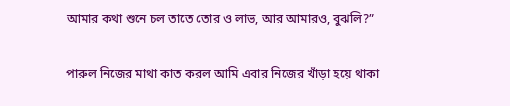আমার কথা শুনে চল তাতে তোর ও লাভ, আর আমারও, বুঝলি?”

পারুল নিজের মাথা কাত করল আমি এবার নিজের খাঁড়া হয়ে থাকা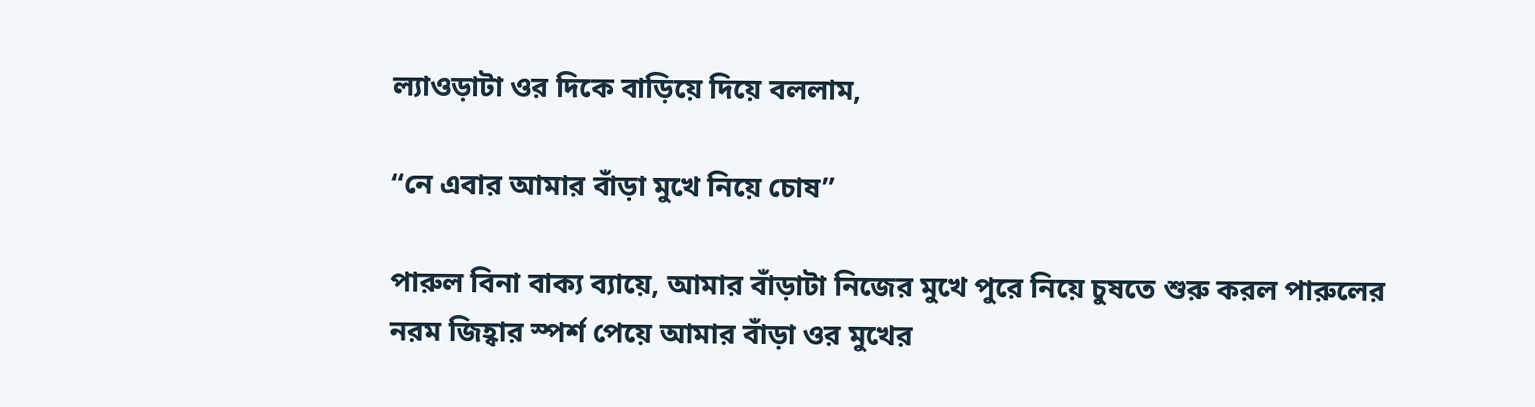ল্যাওড়াটা ওর দিকে বাড়িয়ে দিয়ে বললাম,

“নে এবার আমার বাঁড়া মুখে নিয়ে চোষ”

পারুল বিনা বাক্য ব্যায়ে, আমার বাঁড়াটা নিজের মুখে পুরে নিয়ে চুষতে শুরু করল পারুলের নরম জিহ্বার স্পর্শ পেয়ে আমার বাঁড়া ওর মুখের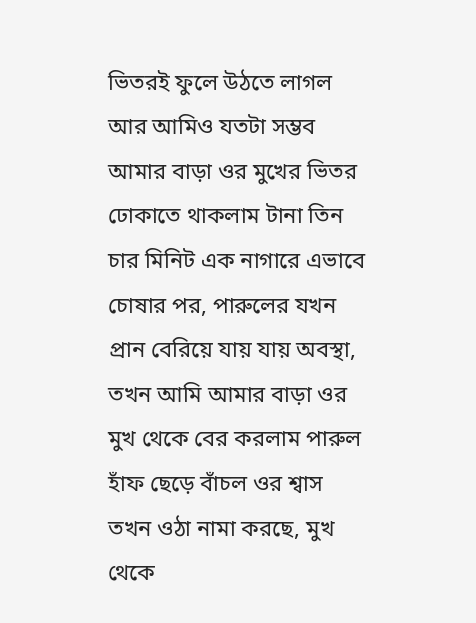ভিতরই ফুলে উঠতে লাগল আর আমিও যতটা সম্ভব আমার বাড়া ওর মুখের ভিতর ঢোকাতে থাকলাম টানা তিন চার মিনিট এক নাগারে এভাবে চোষার পর, পারুলের যখন প্রান বেরিয়ে যায় যায় অবস্থা, তখন আমি আমার বাড়া ওর মুখ থেকে বের করলাম পারুল হাঁফ ছেড়ে বাঁচল ওর শ্বাস তখন ওঠা নামা করছে, মুখ থেকে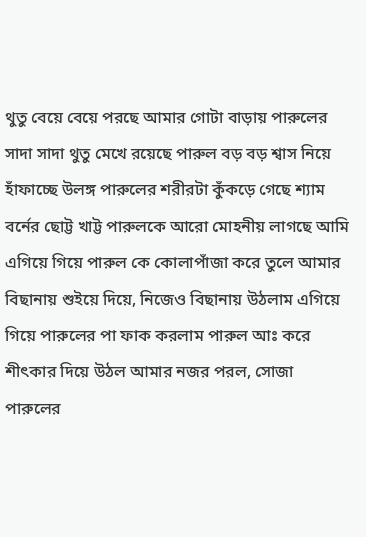থুতু বেয়ে বেয়ে পরছে আমার গোটা বাড়ায় পারুলের সাদা সাদা থুতু মেখে রয়েছে পারুল বড় বড় শ্বাস নিয়ে হাঁফাচ্ছে উলঙ্গ পারুলের শরীরটা কুঁকড়ে গেছে শ্যাম বর্নের ছোট্ট খাট্ট পারুলকে আরো মোহনীয় লাগছে আমি এগিয়ে গিয়ে পারুল কে কোলাপাঁজা করে তুলে আমার বিছানায় শুইয়ে দিয়ে, নিজেও বিছানায় উঠলাম এগিয়ে গিয়ে পারুলের পা ফাক করলাম পারুল আঃ করে শীৎকার দিয়ে উঠল আমার নজর পরল, সোজা পারুলের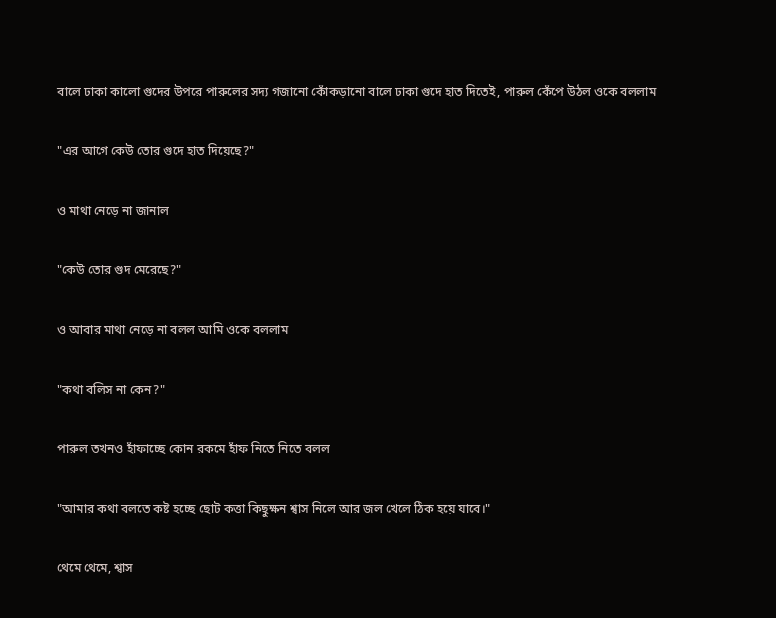বালে ঢাকা কালো গুদের উপরে পারুলের সদ্য গজানো কোঁকড়ানো বালে ঢাকা গুদে হাত দিতেই, পারুল কেঁপে উঠল ওকে বললাম

"এর আগে কেউ তোর গুদে হাত দিয়েছে?"

ও মাথা নেড়ে না জানাল

"কেউ তোর গুদ মেরেছে?"

ও আবার মাথা নেড়ে না বলল আমি ওকে বললাম

"কথা বলিস না কেন?"

পারুল তখনও হাঁফাচ্ছে কোন রকমে হাঁফ নিতে নিতে বলল

"আমার কথা বলতে কষ্ট হচ্ছে ছোট কত্তা কিছুক্ষন শ্বাস নিলে আর জল খেলে ঠিক হয়ে যাবে।"

থেমে থেমে, শ্বাস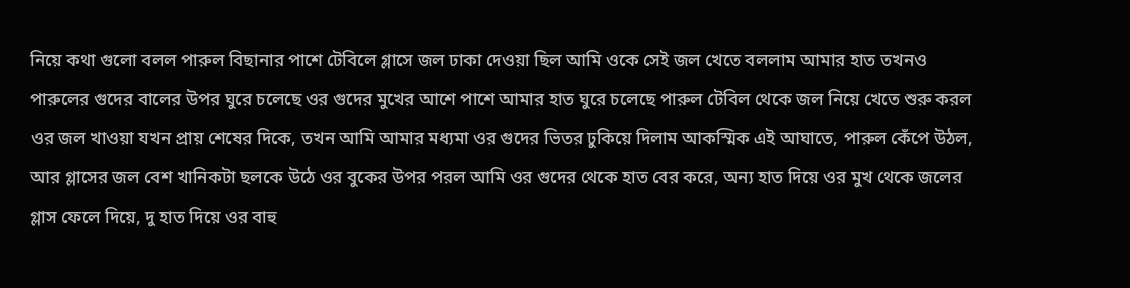নিয়ে কথা গুলো বলল পারুল বিছানার পাশে টেবিলে গ্লাসে জল ঢাকা দেওয়া ছিল আমি ওকে সেই জল খেতে বললাম আমার হাত তখনও পারুলের গুদের বালের উপর ঘুরে চলেছে ওর গুদের মুখের আশে পাশে আমার হাত ঘুরে চলেছে পারুল টেবিল থেকে জল নিয়ে খেতে শুরু করল ওর জল খাওয়া যখন প্রায় শেষের দিকে, তখন আমি আমার মধ্যমা ওর গুদের ভিতর ঢুকিয়ে দিলাম আকস্মিক এই আঘাতে, পারুল কেঁপে উঠল, আর গ্লাসের জল বেশ খানিকটা ছলকে উঠে ওর বুকের উপর পরল আমি ওর গুদের থেকে হাত বের করে, অন্য হাত দিয়ে ওর মুখ থেকে জলের গ্লাস ফেলে দিয়ে, দু হাত দিয়ে ওর বাহু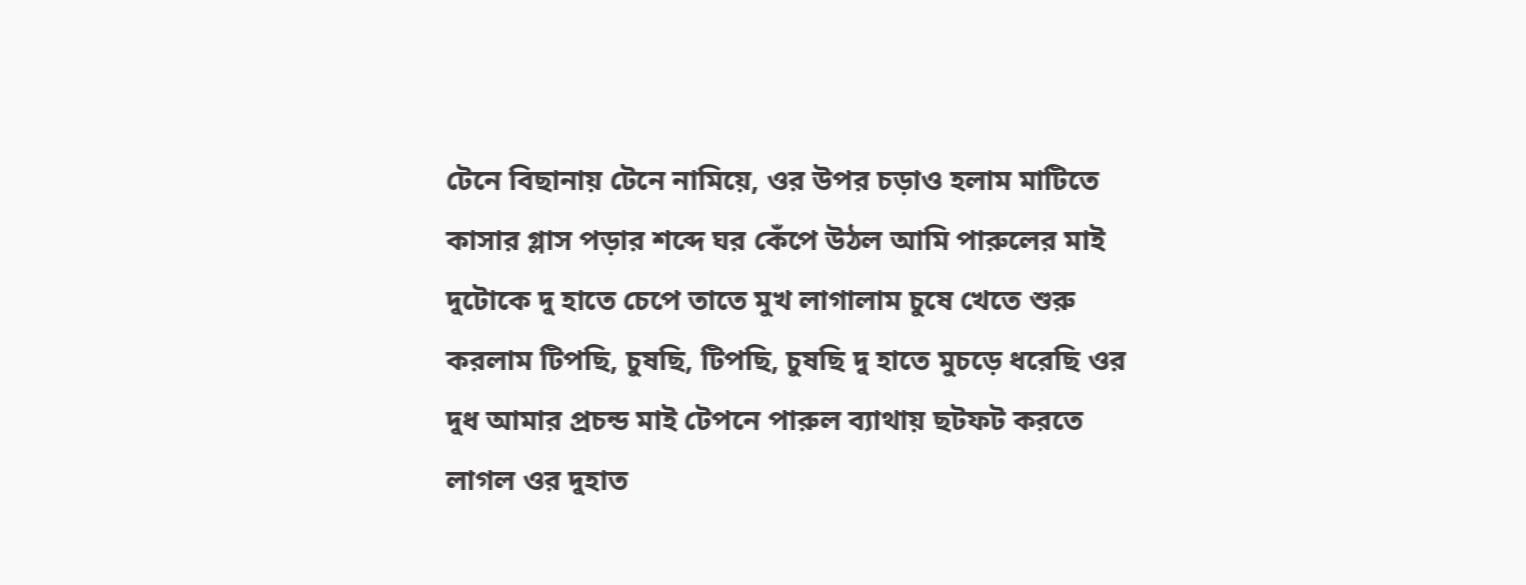টেনে বিছানায় টেনে নামিয়ে, ওর উপর চড়াও হলাম মাটিতে কাসার গ্লাস পড়ার শব্দে ঘর কেঁপে উঠল আমি পারুলের মাই দুটোকে দু হাতে চেপে তাতে মুখ লাগালাম চুষে খেতে শুরু করলাম টিপছি, চুষছি, টিপছি, চুষছি দু হাতে মুচড়ে ধরেছি ওর দুধ আমার প্রচন্ড মাই টেপনে পারুল ব্যাথায় ছটফট করতে লাগল ওর দুহাত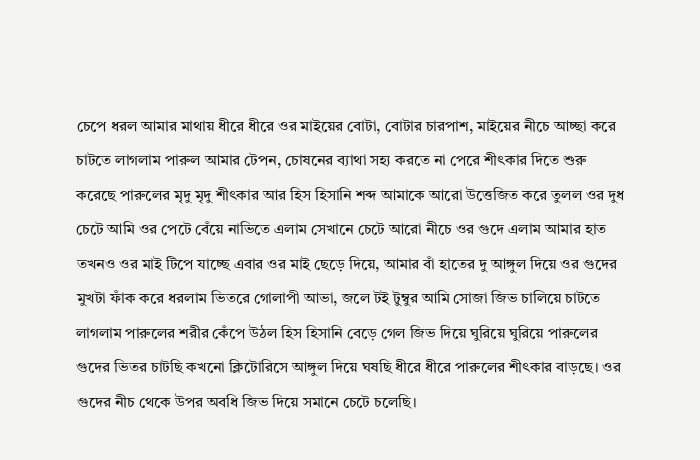চেপে ধরল আমার মাথায় ধীরে ধীরে ওর মাইয়ের বোটা, বোটার চারপাশ, মাইয়ের নীচে আচ্ছা করে চাটতে লাগলাম পারুল আমার টেপন, চোষনের ব্যাথা সহ্য করতে না পেরে শীৎকার দিতে শুরু করেছে পারুলের মৃদু মৃদু শীৎকার আর হিস হিসানি শব্দ আমাকে আরো উত্তেজিত করে তুলল ওর দুধ চেটে আমি ওর পেটে বেঁয়ে নাভিতে এলাম সেখানে চেটে আরো নীচে ওর গুদে এলাম আমার হাত তখনও ওর মাই টিপে যাচ্ছে এবার ওর মাই ছেড়ে দিয়ে, আমার বাঁ হাতের দু আঙ্গুল দিয়ে ওর গুদের মুখটা ফাঁক করে ধরলাম ভিতরে গোলাপী আভা, জলে টই টুম্বুর আমি সোজা জিভ চালিয়ে চাটতে লাগলাম পারুলের শরীর কেঁপে উঠল হিস হিসানি বেড়ে গেল জিভ দিয়ে ঘুরিয়ে ঘুরিয়ে পারুলের গুদের ভিতর চাটছি কখনো ক্লিটোরিসে আঙ্গুল দিয়ে ঘষছি ধীরে ধীরে পারুলের শীৎকার বাড়ছে। ওর গুদের নীচ থেকে উপর অবধি জিভ দিয়ে সমানে চেটে চলেছি।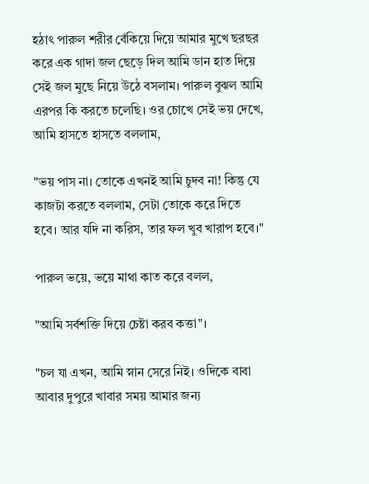হঠাৎ পারুল শরীর বেঁকিয়ে দিয়ে আমার মুখে ছরছর করে এক গাদা জল ছেড়ে দিল আমি ডান হাত দিয়ে সেই জল মুছে নিয়ে উঠে বসলাম। পারুল বুঝল আমি এরপর কি করতে চলেছি। ওর চোখে সেই ভয় দেখে, আমি হাসতে হাসতে বললাম,

"ভয় পাস না। তোকে এখনই আমি চুদব না! কিন্তু যে কাজটা করতে বললাম, সেটা তোকে করে দিতে হবে। আর যদি না করিস, তার ফল খুব খারাপ হবে।"

পারুল ভয়ে, ভয়ে মাথা কাত করে বলল,

"আমি সর্বশক্তি দিয়ে চেষ্টা করব কত্তা"।

"চল যা এখন, আমি স্নান সেরে নিই। ওদিকে বাবা আবার দুপুরে খাবার সময় আমার জন্য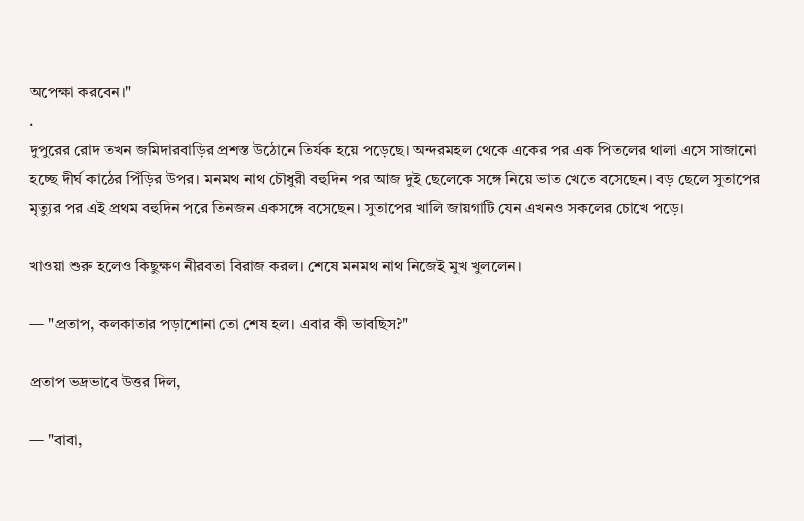অপেক্ষা করবেন।"
.
দুপুরের রোদ তখন জমিদারবাড়ির প্রশস্ত উঠোনে তির্যক হয়ে পড়েছে। অন্দরমহল থেকে একের পর এক পিতলের থালা এসে সাজানো হচ্ছে দীর্ঘ কাঠের পিঁড়ির উপর। মনমথ নাথ চৌধুরী বহুদিন পর আজ দুই ছেলেকে সঙ্গে নিয়ে ভাত খেতে বসেছেন। বড় ছেলে সুতাপের মৃত্যুর পর এই প্রথম বহুদিন পরে তিনজন একসঙ্গে বসেছেন। সুতাপের খালি জায়গাটি যেন এখনও সকলের চোখে পড়ে।

খাওয়া শুরু হলেও কিছুক্ষণ নীরবতা বিরাজ করল। শেষে মনমথ নাথ নিজেই মুখ খুললেন।

— "প্রতাপ, কলকাতার পড়াশোনা তো শেষ হল। এবার কী ভাবছিস?"

প্রতাপ ভদ্রভাবে উত্তর দিল,

— "বাবা,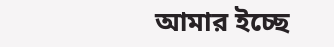আমার ইচ্ছে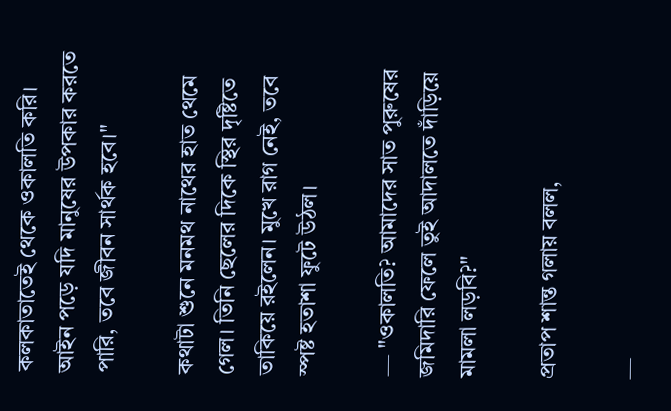কলকাতাতেই থেকে ওকালতি করি। আইন পড়ে যদি মানুষের উপকার করতে পারি, তবে জীবন সার্থক হবে।"

কথাটা শুনে মনমথ নাথের হাত থেমে গেল। তিনি ছেলের দিকে স্থির দৃষ্টিতে তাকিয়ে রইলেন। মুখে রাগ নেই, তবে স্পষ্ট হতাশা ফুটে উঠল।

— "ওকালতি? আমাদের সাত পুরুষের জমিদারি ফেলে তুই আদালতে দাঁড়িয়ে মামলা লড়বি?"

প্রতাপ শান্ত গলায় বলল,

—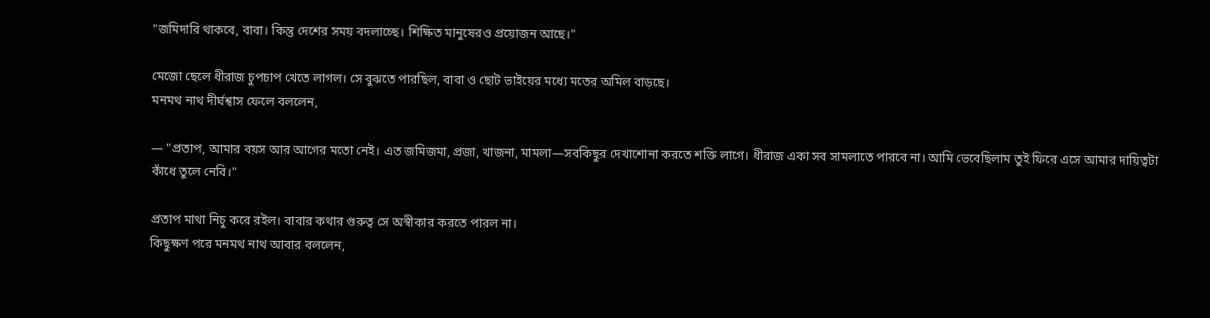"জমিদারি থাকবে, বাবা। কিন্তু দেশের সময় বদলাচ্ছে। শিক্ষিত মানুষেরও প্রয়োজন আছে।"

মেজো ছেলে ধীরাজ চুপচাপ খেতে লাগল। সে বুঝতে পারছিল, বাবা ও ছোট ভাইয়ের মধ্যে মতের অমিল বাড়ছে।
মনমথ নাথ দীর্ঘশ্বাস ফেলে বললেন,

— "প্রতাপ, আমার বয়স আর আগের মতো নেই। এত জমিজমা, প্রজা, খাজনা, মামলা—সবকিছুর দেখাশোনা করতে শক্তি লাগে। ধীরাজ একা সব সামলাতে পারবে না। আমি ভেবেছিলাম তুই ফিরে এসে আমার দায়িত্বটা কাঁধে তুলে নেবি।"

প্রতাপ মাথা নিচু করে রইল। বাবার কথার গুরুত্ব সে অস্বীকার করতে পারল না।
কিছুক্ষণ পরে মনমথ নাথ আবার বললেন,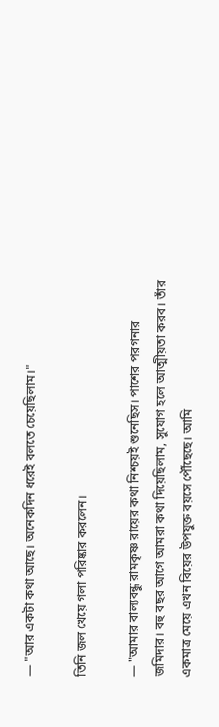— "আর একটা কথা আছে। অনেকদিন ধরেই বলতে চেয়েছিলাম।"

তিনি জল খেয়ে গলা পরিষ্কার করলেন।

— "আমার বাল্যবন্ধু রামকৃষ্ণ রায়ের কথা নিশ্চয়ই শুনেছিস। পাশের পরগনার জমিদার। বহু বছর আগে আমরা কথা দিয়েছিলাম, সুযোগ হলে আত্মীয়তা করব। তাঁর একমাত্র মেয়ে এখন বিয়ের উপযুক্ত বয়সে পৌঁছেছে। আমি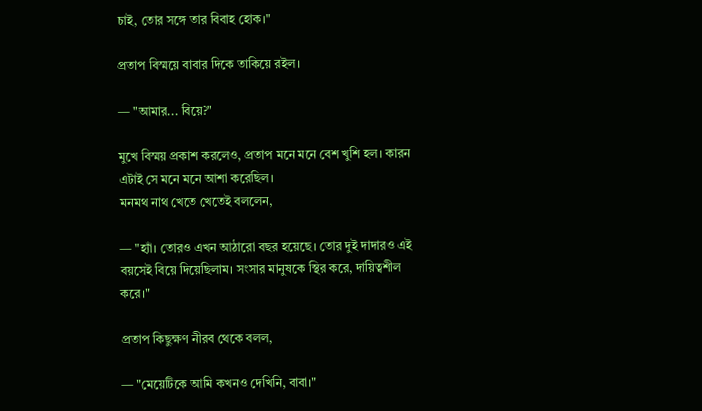চাই, তোর সঙ্গে তার বিবাহ হোক।"

প্রতাপ বিস্ময়ে বাবার দিকে তাকিয়ে রইল।

— "আমার... বিয়ে?"

মুখে বিস্ময় প্রকাশ করলেও, প্রতাপ মনে মনে বেশ খুশি হল। কারন এটাই সে মনে মনে আশা করেছিল।
মনমথ নাথ খেতে খেতেই বললেন,

— "হ্যাঁ। তোরও এখন আঠারো বছর হয়েছে। তোর দুই দাদারও এই বয়সেই বিয়ে দিয়েছিলাম। সংসার মানুষকে স্থির করে, দায়িত্বশীল করে।"

প্রতাপ কিছুক্ষণ নীরব থেকে বলল,

— "মেয়েটিকে আমি কখনও দেখিনি, বাবা।"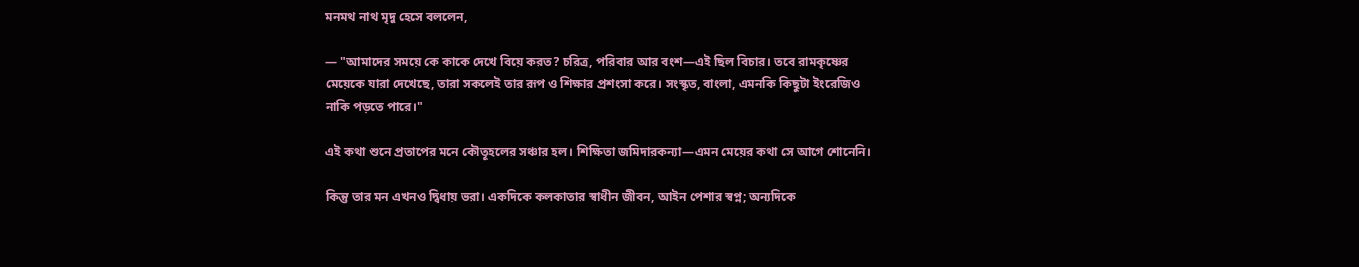মনমথ নাথ মৃদু হেসে বললেন,

— "আমাদের সময়ে কে কাকে দেখে বিয়ে করত? চরিত্র, পরিবার আর বংশ—এই ছিল বিচার। তবে রামকৃষ্ণের মেয়েকে যারা দেখেছে, তারা সকলেই তার রূপ ও শিক্ষার প্রশংসা করে। সংস্কৃত, বাংলা, এমনকি কিছুটা ইংরেজিও নাকি পড়তে পারে।"

এই কথা শুনে প্রতাপের মনে কৌতূহলের সঞ্চার হল। শিক্ষিতা জমিদারকন্যা—এমন মেয়ের কথা সে আগে শোনেনি।

কিন্তু তার মন এখনও দ্বিধায় ভরা। একদিকে কলকাতার স্বাধীন জীবন, আইন পেশার স্বপ্ন; অন্যদিকে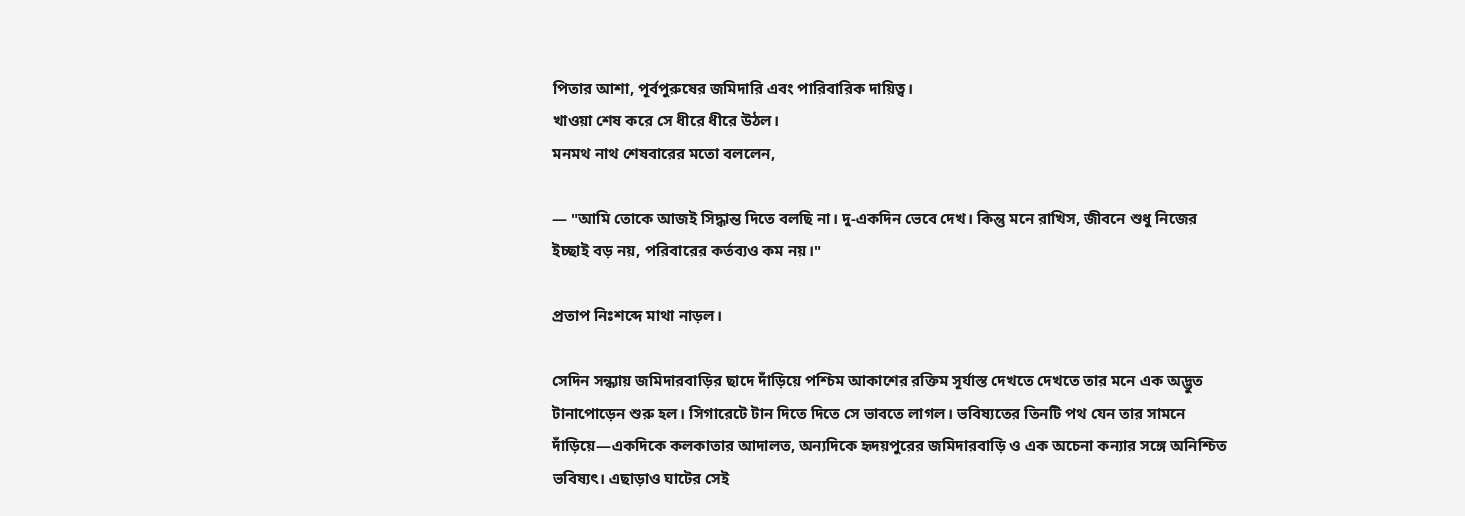পিতার আশা, পূর্বপুরুষের জমিদারি এবং পারিবারিক দায়িত্ব।
খাওয়া শেষ করে সে ধীরে ধীরে উঠল।
মনমথ নাথ শেষবারের মতো বললেন,

— "আমি তোকে আজই সিদ্ধান্ত দিতে বলছি না। দু-একদিন ভেবে দেখ। কিন্তু মনে রাখিস, জীবনে শুধু নিজের ইচ্ছাই বড় নয়, পরিবারের কর্তব্যও কম নয়।"

প্রতাপ নিঃশব্দে মাথা নাড়ল।

সেদিন সন্ধ্যায় জমিদারবাড়ির ছাদে দাঁড়িয়ে পশ্চিম আকাশের রক্তিম সূর্যাস্ত দেখতে দেখতে তার মনে এক অদ্ভুত টানাপোড়েন শুরু হল। সিগারেটে টান দিতে দিতে সে ভাবতে লাগল। ভবিষ্যতের তিনটি পথ যেন তার সামনে দাঁড়িয়ে—একদিকে কলকাতার আদালত, অন্যদিকে হৃদয়পুরের জমিদারবাড়ি ও এক অচেনা কন্যার সঙ্গে অনিশ্চিত ভবিষ্যৎ। এছাড়াও ঘাটের সেই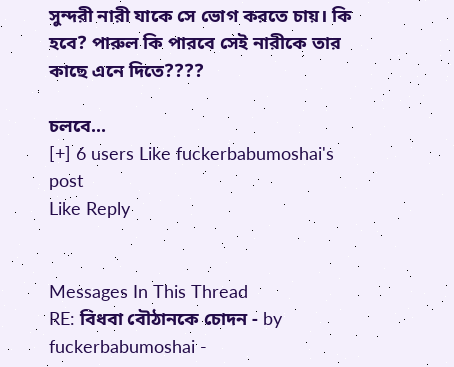সুন্দরী নারী যাকে সে ভোগ করতে চায়। কি হবে? পারুল কি পারবে সেই নারীকে তার কাছে এনে দিতে????

চলবে...
[+] 6 users Like fuckerbabumoshai's post
Like Reply


Messages In This Thread
RE: বিধবা বৌঠানকে চোদন - by fuckerbabumoshai -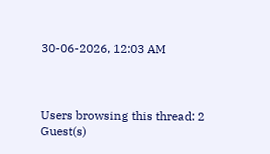30-06-2026, 12:03 AM



Users browsing this thread: 2 Guest(s)